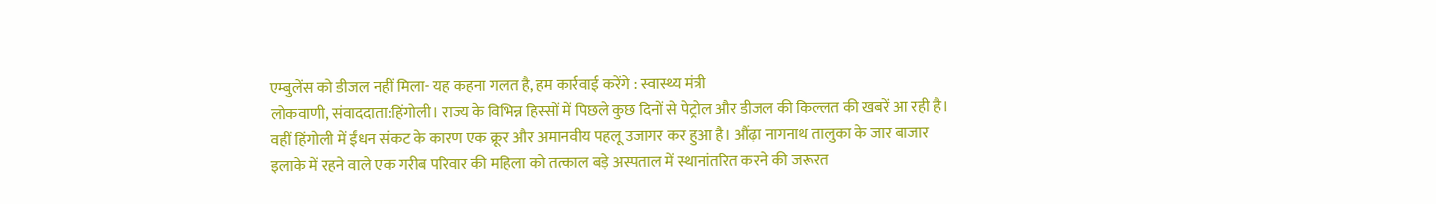एम्बुलेंस को डीजल नहीं मिला- यह कहना गलत है, हम कार्रवाई करेंगे : स्वास्थ्य मंत्री
लोकवाणी, संवाददाता:हिंगोली। राज्य के विभिन्न हिस्सों में पिछले कुछ दिनों से पेट्रोल और डीजल की किल्लत की खबरें आ रही है। वहीं हिंगोली में ईंधन संकट के कारण एक क्रूर और अमानवीय पहलू उजागर कर हुआ है। औंढ़ा नागनाथ तालुका के जार बाजार इलाके में रहने वाले एक गरीब परिवार की महिला को तत्काल बड़े अस्पताल में स्थानांतरित करने की जरूरत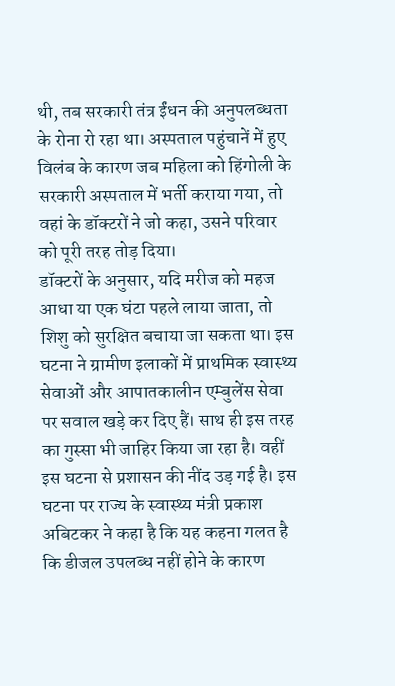थी, तब सरकारी तंत्र ईंधन की अनुपलब्धता के रोना रो रहा था। अस्पताल पहुंचानें में हुए विलंब के कारण जब महिला को हिंगोली के सरकारी अस्पताल में भर्ती कराया गया, तो वहां के डॉक्टरों ने जो कहा, उसने परिवार को पूरी तरह तोड़ दिया।
डॉक्टरों के अनुसार, यदि मरीज को महज आधा या एक घंटा पहले लाया जाता, तो शिशु को सुरक्षित बचाया जा सकता था। इस घटना ने ग्रामीण इलाकों में प्राथमिक स्वास्थ्य सेवाओं और आपातकालीन एम्बुलेंस सेवा पर सवाल खड़े कर दिए हैं। साथ ही इस तरह का गुस्सा भी जाहिर किया जा रहा है। वहीं इस घटना से प्रशासन की नींद उड़ गई है। इस घटना पर राज्य के स्वास्थ्य मंत्री प्रकाश अबिटकर ने कहा है कि यह कहना गलत है कि डीजल उपलब्ध नहीं होने के कारण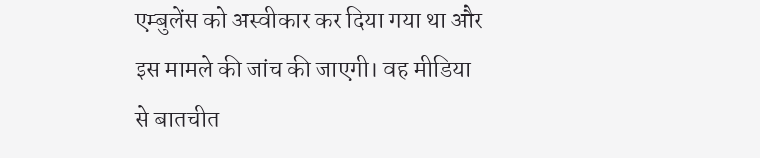एम्बुलेंस को अस्वीकार कर दिया गया था और इस मामले की जांच की जाएगी। वह मीडिया से बातचीत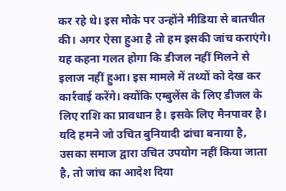कर रहे थे। इस मौके पर उन्होंने मीडिया से बातचीत की। अगर ऐसा हुआ है तो हम इसकी जांच कराएंगे। यह कहना गलत होगा कि डीजल नहीं मिलने से इलाज नहीं हुआ। इस मामले में तथ्यों को देख कर कार्रवाई करेंगे। क्योंकि एम्बुलेंस के लिए डीजल के लिए राशि का प्रावधान है। इसके लिए मैनपावर है। यदि हमने जो उचित बुनियादी ढांचा बनाया है, उसका समाज द्वारा उचित उपयोग नहीं किया जाता है, तो जांच का आदेश दिया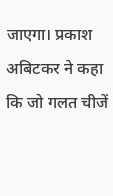जाएगा। प्रकाश अबिटकर ने कहा कि जो गलत चीजें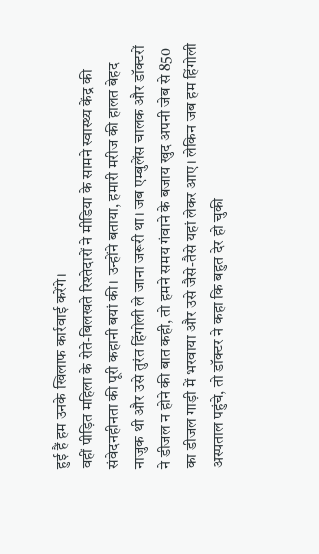हुई हैं हम उनके खिलाफ कार्रवाई करेंगे।
वहीं पीड़ित महिला के रोते-बिलखते रिश्तेदारों ने मीडिया के सामने स्वास्थ्य केंद्र की संवेदनहीनता की पूरी कहानी बयां की। उन्होंने बताया, हमारी मरीज की हालत बेहद नाजुक थी और उसे तुरंत हिंगोली ले जाना जरूरी था। जब एम्बुलेंस चालक और डॉक्टरों ने डीजल न होने की बात कही, तो हमने समय गंवाने के बजाय खुद अपनी जेब से 850 का डीजल गाड़ी में भरवाया और उसे जैसे-तैसे यहां लेकर आए। लेकिन जब हम हिंगोली अस्पताल पहुंचे, तो डॉक्टर ने कहा कि बहुत देर हो चुकी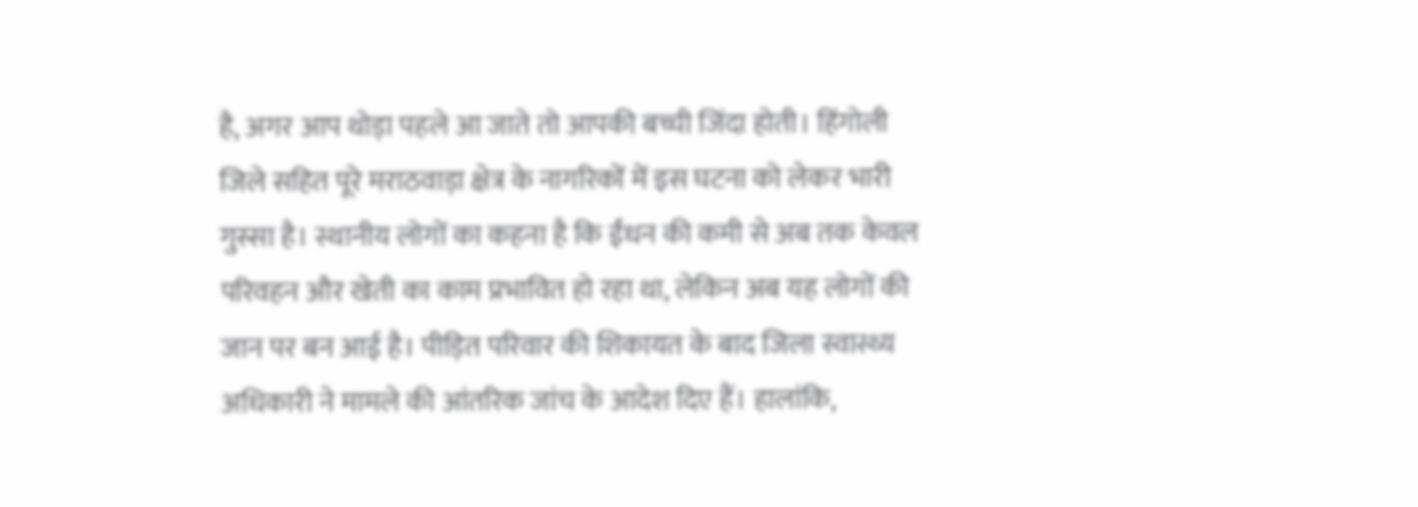है, अगर आप थोड़ा पहले आ जाते तो आपकी बच्ची जिंदा होती। हिंगोली जिले सहित पूरे मराठवाड़ा क्षेत्र के नागरिकों में इस घटना को लेकर भारी गुस्सा है। स्थानीय लोगों का कहना है कि ईंधन की कमी से अब तक केवल परिवहन और खेती का काम प्रभावित हो रहा था, लेकिन अब यह लोगों की जान पर बन आई है। पीड़ित परिवार की शिकायत के बाद जिला स्वास्थ्य अधिकारी ने मामले की आंतरिक जांच के आदेश दिए हैं। हालांकि,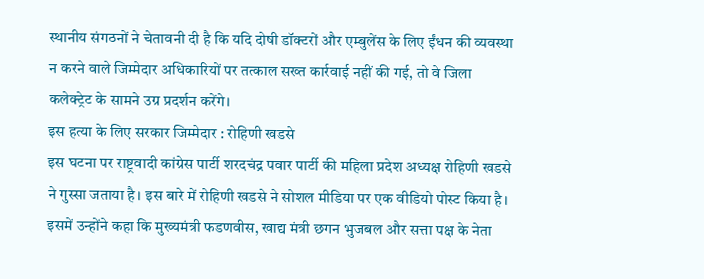स्थानीय संगठनों ने चेतावनी दी है कि यदि दोषी डॉक्टरों और एम्बुलेंस के लिए ईंधन की व्यवस्था न करने वाले जिम्मेदार अधिकारियों पर तत्काल सख्त कार्रवाई नहीं की गई, तो वे जिला कलेक्ट्रेट के सामने उग्र प्रदर्शन करेंगे।
इस हत्या के लिए सरकार जिम्मेदार : रोहिणी खडसे
इस घटना पर राष्ट्रवादी कांग्रेस पार्टी शरदचंद्र पवार पार्टी की महिला प्रदेश अध्यक्ष रोहिणी खडसे ने गुस्सा जताया है। इस बारे में रोहिणी खडसे ने सोशल मीडिया पर एक वीडियो पोस्ट किया है। इसमें उन्होंने कहा कि मुख्यमंत्री फडणवीस, खाद्य मंत्री छगन भुजबल और सत्ता पक्ष के नेता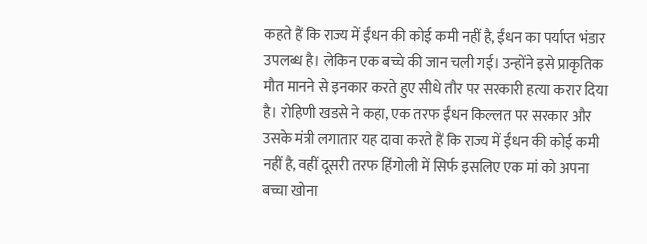कहते हैं कि राज्य में ईंधन की कोई कमी नहीं है, ईंधन का पर्याप्त भंडार उपलब्ध है। लेकिन एक बच्चे की जान चली गई। उन्होंने इसे प्राकृतिक मौत मानने से इनकार करते हुए सीधे तौर पर सरकारी हत्या करार दिया है। रोहिणी खडसे ने कहा, एक तरफ ईंधन किल्लत पर सरकार और उसके मंत्री लगातार यह दावा करते हैं कि राज्य में ईंधन की कोई कमी नहीं है, वहीं दूसरी तरफ हिंगोली में सिर्फ इसलिए एक मां को अपना बच्चा खोना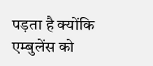पड़ता है क्योंकि एम्बुलेंस को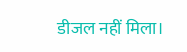डीजल नहीं मिला।